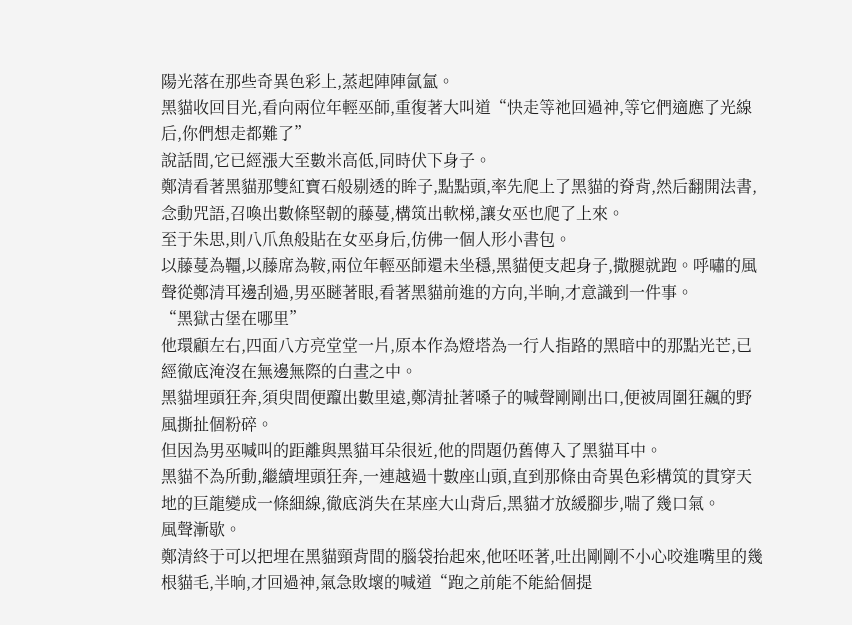陽光落在那些奇異色彩上,蒸起陣陣氤氳。
黑貓收回目光,看向兩位年輕巫師,重復著大叫道“快走等祂回過神,等它們適應了光線后,你們想走都難了”
說話間,它已經漲大至數米高低,同時伏下身子。
鄭清看著黑貓那雙紅寶石般剔透的眸子,點點頭,率先爬上了黑貓的脊背,然后翻開法書,念動咒語,召喚出數條堅韌的藤蔓,構筑出軟梯,讓女巫也爬了上來。
至于朱思,則八爪魚般貼在女巫身后,仿佛一個人形小書包。
以藤蔓為韁,以藤席為鞍,兩位年輕巫師還未坐穩,黑貓便支起身子,撒腿就跑。呼嘯的風聲從鄭清耳邊刮過,男巫瞇著眼,看著黑貓前進的方向,半晌,才意識到一件事。
“黑獄古堡在哪里”
他環顧左右,四面八方亮堂堂一片,原本作為燈塔為一行人指路的黑暗中的那點光芒,已經徹底淹沒在無邊無際的白晝之中。
黑貓埋頭狂奔,須臾間便躥出數里遠,鄭清扯著嗓子的喊聲剛剛出口,便被周圍狂飆的野風撕扯個粉碎。
但因為男巫喊叫的距離與黑貓耳朵很近,他的問題仍舊傳入了黑貓耳中。
黑貓不為所動,繼續埋頭狂奔,一連越過十數座山頭,直到那條由奇異色彩構筑的貫穿天地的巨龍變成一條細線,徹底消失在某座大山背后,黑貓才放緩腳步,喘了幾口氣。
風聲漸歇。
鄭清終于可以把埋在黑貓頸背間的腦袋抬起來,他呸呸著,吐出剛剛不小心咬進嘴里的幾根貓毛,半晌,才回過神,氣急敗壞的喊道“跑之前能不能給個提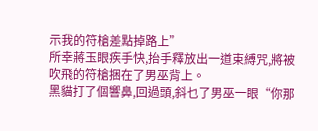示我的符槍差點掉路上”
所幸蔣玉眼疾手快,抬手釋放出一道束縛咒,將被吹飛的符槍捆在了男巫背上。
黑貓打了個響鼻,回過頭,斜乜了男巫一眼“你那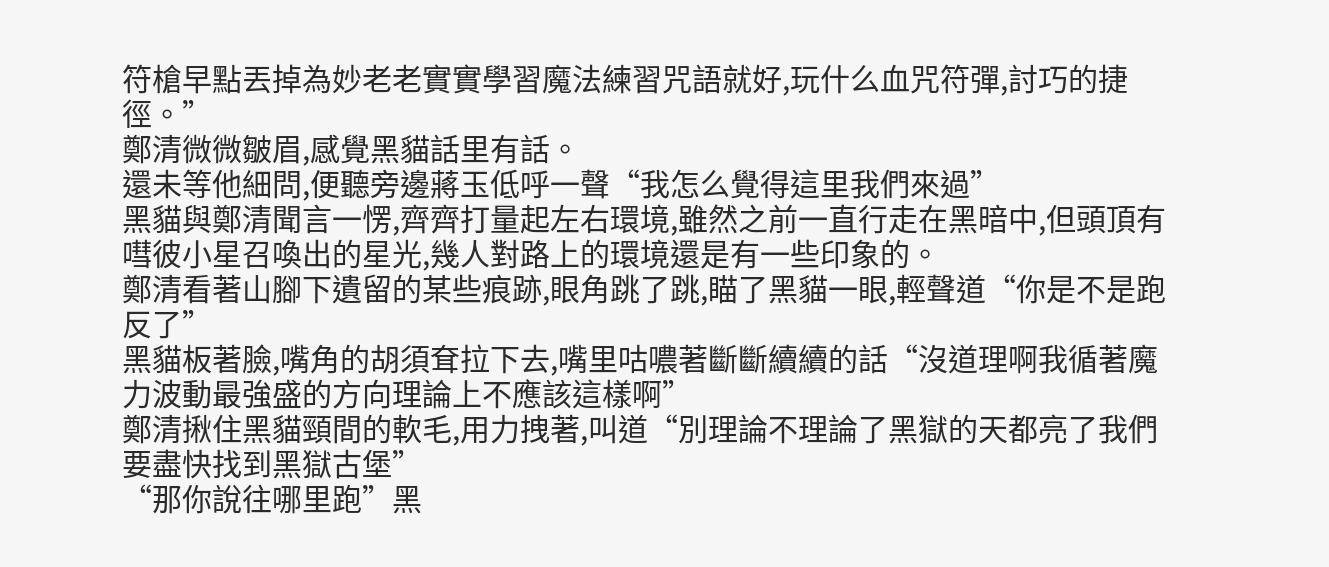符槍早點丟掉為妙老老實實學習魔法練習咒語就好,玩什么血咒符彈,討巧的捷徑。”
鄭清微微皺眉,感覺黑貓話里有話。
還未等他細問,便聽旁邊蔣玉低呼一聲“我怎么覺得這里我們來過”
黑貓與鄭清聞言一愣,齊齊打量起左右環境,雖然之前一直行走在黑暗中,但頭頂有嘒彼小星召喚出的星光,幾人對路上的環境還是有一些印象的。
鄭清看著山腳下遺留的某些痕跡,眼角跳了跳,瞄了黑貓一眼,輕聲道“你是不是跑反了”
黑貓板著臉,嘴角的胡須耷拉下去,嘴里咕噥著斷斷續續的話“沒道理啊我循著魔力波動最強盛的方向理論上不應該這樣啊”
鄭清揪住黑貓頸間的軟毛,用力拽著,叫道“別理論不理論了黑獄的天都亮了我們要盡快找到黑獄古堡”
“那你說往哪里跑”黑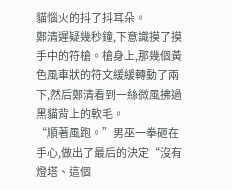貓惱火的抖了抖耳朵。
鄭清遲疑幾秒鐘,下意識摸了摸手中的符槍。槍身上,那幾個黃色風車狀的符文緩緩轉動了兩下,然后鄭清看到一絲微風拂過黑貓背上的軟毛。
“順著風跑。”男巫一拳砸在手心,做出了最后的決定“沒有燈塔、這個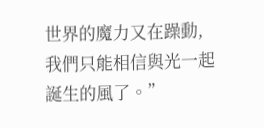世界的魔力又在躁動,我們只能相信與光一起誕生的風了。”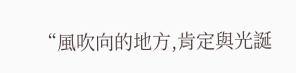“風吹向的地方,肯定與光誕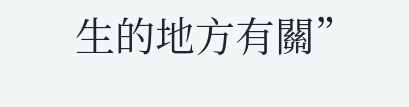生的地方有關”